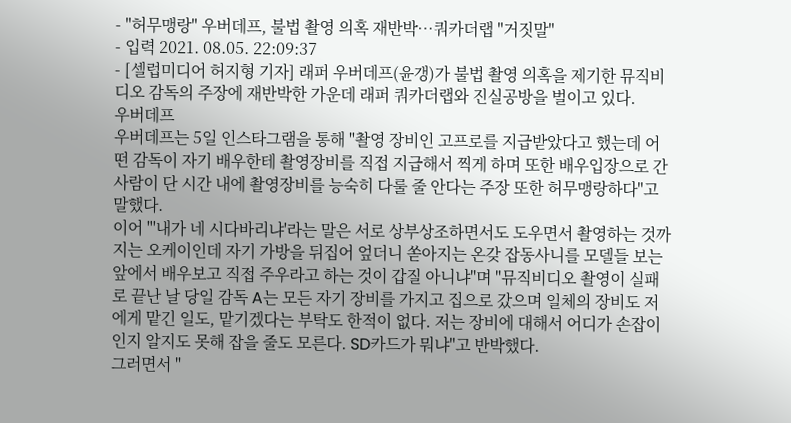- "허무맹랑" 우버데프, 불법 촬영 의혹 재반박…쿼카더랩 "거짓말"
- 입력 2021. 08.05. 22:09:37
- [셀럽미디어 허지형 기자] 래퍼 우버데프(윤갱)가 불법 촬영 의혹을 제기한 뮤직비디오 감독의 주장에 재반박한 가운데 래퍼 쿼카더랩와 진실공방을 벌이고 있다.
우버데프
우버데프는 5일 인스타그램을 통해 "촬영 장비인 고프로를 지급받았다고 했는데 어떤 감독이 자기 배우한테 촬영장비를 직접 지급해서 찍게 하며 또한 배우입장으로 간 사람이 단 시간 내에 촬영장비를 능숙히 다룰 줄 안다는 주장 또한 허무맹랑하다"고 말했다.
이어 "'내가 네 시다바리냐'라는 말은 서로 상부상조하면서도 도우면서 촬영하는 것까지는 오케이인데 자기 가방을 뒤집어 엎더니 쏟아지는 온갖 잡동사니를 모델들 보는 앞에서 배우보고 직접 주우라고 하는 것이 갑질 아니냐"며 "뮤직비디오 촬영이 실패로 끝난 날 당일 감독 A는 모든 자기 장비를 가지고 집으로 갔으며 일체의 장비도 저에게 맡긴 일도, 맡기겠다는 부탁도 한적이 없다. 저는 장비에 대해서 어디가 손잡이인지 알지도 못해 잡을 줄도 모른다. SD카드가 뭐냐"고 반박했다.
그러면서 "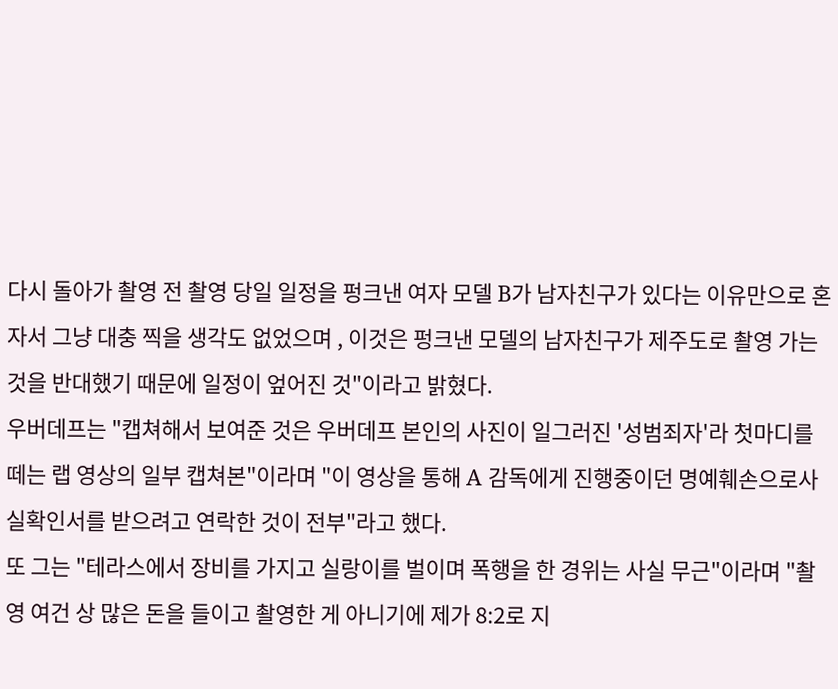다시 돌아가 촬영 전 촬영 당일 일정을 펑크낸 여자 모델 B가 남자친구가 있다는 이유만으로 혼자서 그냥 대충 찍을 생각도 없었으며 , 이것은 펑크낸 모델의 남자친구가 제주도로 촬영 가는 것을 반대했기 때문에 일정이 엎어진 것"이라고 밝혔다.
우버데프는 "캡쳐해서 보여준 것은 우버데프 본인의 사진이 일그러진 '성범죄자'라 첫마디를 떼는 랩 영상의 일부 캡쳐본"이라며 "이 영상을 통해 A 감독에게 진행중이던 명예훼손으로사실확인서를 받으려고 연락한 것이 전부"라고 했다.
또 그는 "테라스에서 장비를 가지고 실랑이를 벌이며 폭행을 한 경위는 사실 무근"이라며 "촬영 여건 상 많은 돈을 들이고 촬영한 게 아니기에 제가 8:2로 지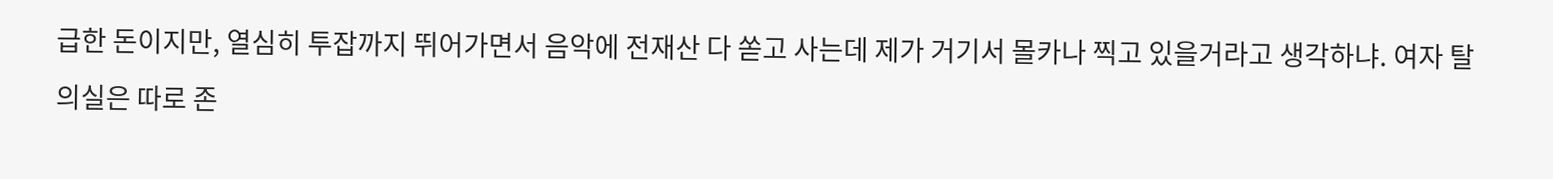급한 돈이지만, 열심히 투잡까지 뛰어가면서 음악에 전재산 다 쏟고 사는데 제가 거기서 몰카나 찍고 있을거라고 생각하냐. 여자 탈의실은 따로 존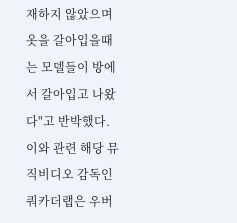재하지 않았으며 옷을 갈아입을때는 모델들이 방에서 갈아입고 나왔다"고 반박했다.
이와 관련 해당 뮤직비디오 감독인 쿼카더랩은 우버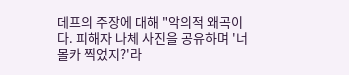데프의 주장에 대해 "악의적 왜곡이다. 피해자 나체 사진을 공유하며 '너 몰카 찍었지?'라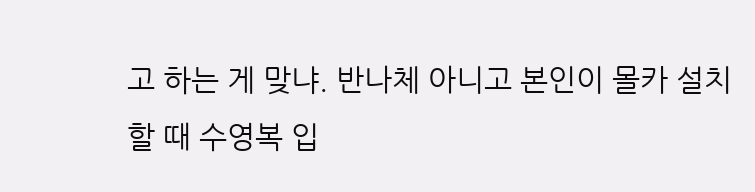고 하는 게 맞냐. 반나체 아니고 본인이 몰카 설치할 때 수영복 입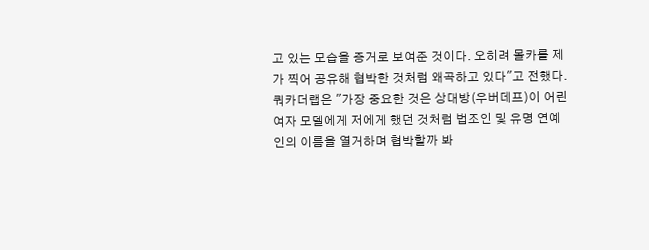고 있는 모습을 증거로 보여준 것이다. 오히려 몰카를 제가 찍어 공유해 협박한 것처럼 왜곡하고 있다"고 전했다.
쿼카더랩은 "가장 중요한 것은 상대방(우버데프)이 어린 여자 모델에게 저에게 했던 것처럼 법조인 및 유명 연예인의 이름을 열거하며 협박할까 봐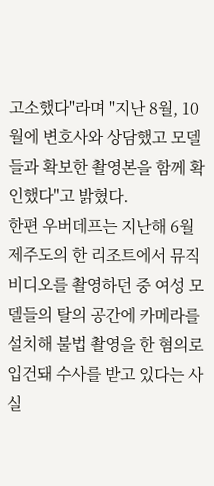고소했다"라며 "지난 8월, 10월에 변호사와 상담했고 모델들과 확보한 촬영본을 함께 확인했다"고 밝혔다.
한편 우버데프는 지난해 6월 제주도의 한 리조트에서 뮤직비디오를 촬영하던 중 여성 모델들의 탈의 공간에 카메라를 설치해 불법 촬영을 한 혐의로 입건돼 수사를 받고 있다는 사실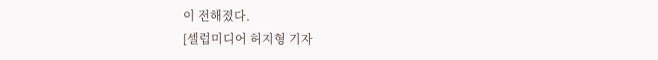이 전해졌다.
[셀럽미디어 허지형 기자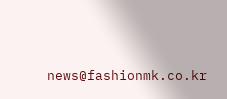news@fashionmk.co.kr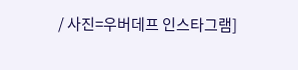/ 사진=우버데프 인스타그램]